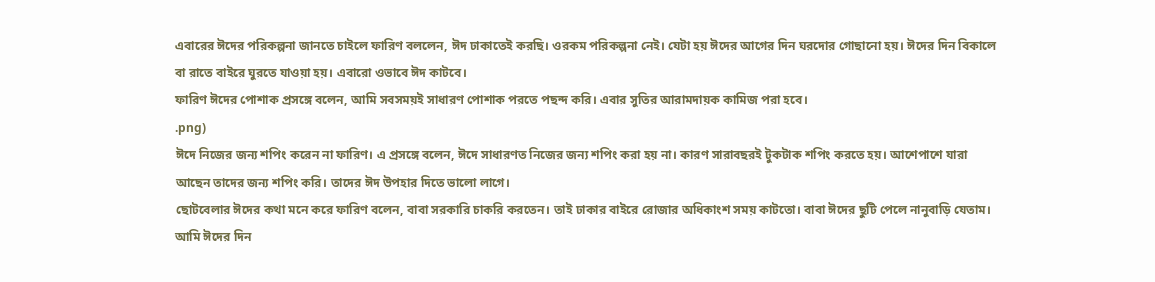এবারের ঈদের পরিকল্পনা জানতে চাইলে ফারিণ বললেন, ঈদ ঢাকাতেই করছি। ওরকম পরিকল্পনা নেই। যেটা হয় ঈদের আগের দিন ঘরদোর গোছানো হয়। ঈদের দিন বিকালে বা রাতে বাইরে ঘুরতে যাওয়া হয়। এবারো ওভাবে ঈদ কাটবে।
ফারিণ ঈদের পোশাক প্রসঙ্গে বলেন, আমি সবসময়ই সাধারণ পোশাক পরতে পছন্দ করি। এবার সুতির আরামদায়ক কামিজ পরা হবে।
.png)
ঈদে নিজের জন্য শপিং করেন না ফারিণ। এ প্রসঙ্গে বলেন, ঈদে সাধারণত নিজের জন্য শপিং করা হয় না। কারণ সারাবছরই টুকটাক শপিং করতে হয়। আশেপাশে যারা আছেন তাদের জন্য শপিং করি। তাদের ঈদ উপহার দিতে ভালো লাগে।
ছোটবেলার ঈদের কথা মনে করে ফারিণ বলেন, বাবা সরকারি চাকরি করতেন। তাই ঢাকার বাইরে রোজার অধিকাংশ সময় কাটতো। বাবা ঈদের ছুটি পেলে নানুবাড়ি যেতাম। আমি ঈদের দিন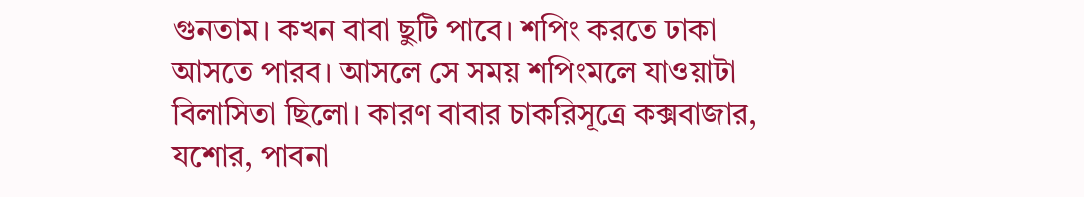গুনতাম। কখন বাবা ছুটি পাবে। শপিং করতে ঢাকা আসতে পারব। আসলে সে সময় শপিংমলে যাওয়াটা বিলাসিতা ছিলো। কারণ বাবার চাকরিসূত্রে কক্সবাজার, যশোর, পাবনা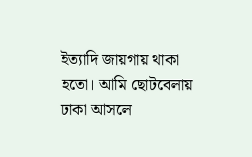ইত্যাদি জায়গায় থাকা হতো। আমি ছোটবেলায় ঢাকা আসলে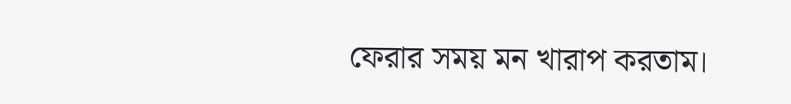ফেরার সময় মন খারাপ করতাম।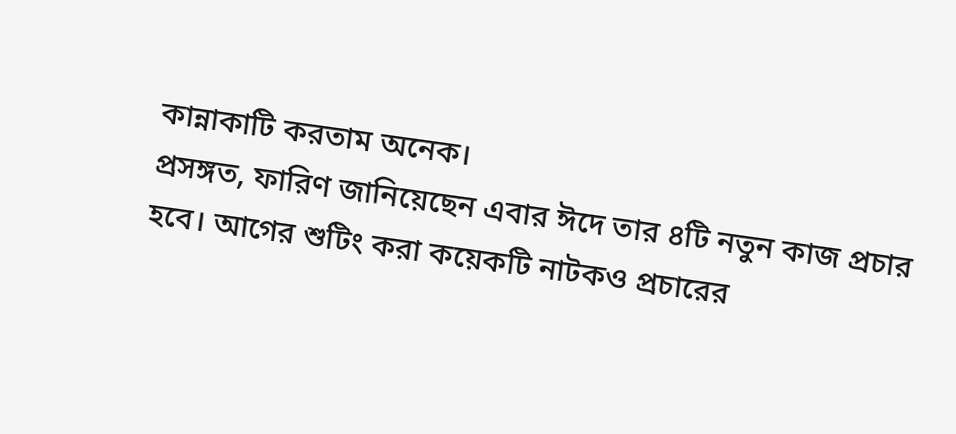কান্নাকাটি করতাম অনেক।
প্রসঙ্গত, ফারিণ জানিয়েছেন এবার ঈদে তার ৪টি নতুন কাজ প্রচার হবে। আগের শুটিং করা কয়েকটি নাটকও প্রচারের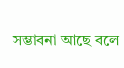সম্ভাবনা আছে বলে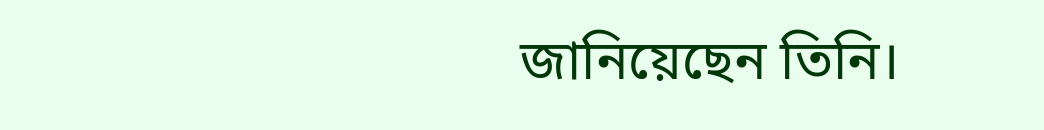জানিয়েছেন তিনি।